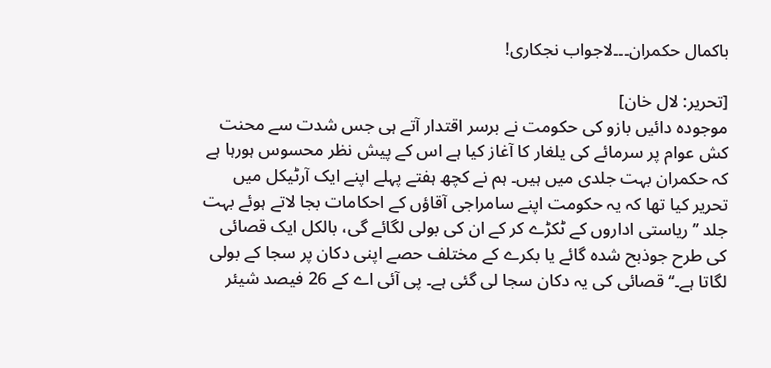باکمال حکمران۔۔۔لاجواب نجکاری!

[تحریر: لال خان]
موجودہ دائیں بازو کی حکومت نے برسر اقتدار آتے ہی جس شدت سے محنت کش عوام پر سرمائے کی یلغار کا آغاز کیا ہے اس کے پیش نظر محسوس ہورہا ہے کہ حکمران بہت جلدی میں ہیں۔ ہم نے کچھ ہفتے پہلے اپنے ایک آرٹیکل میں تحریر کیا تھا کہ یہ حکومت اپنے سامراجی آقاؤں کے احکامات بجا لاتے ہوئے بہت جلد ’’ریاستی اداروں کے ٹکڑے کر کے ان کی بولی لگائے گی، بالکل ایک قصائی کی طرح جوذبح شدہ گائے یا بکرے کے مختلف حصے اپنی دکان پر سجا کے بولی لگاتا ہے۔‘‘ قصائی کی یہ دکان سجا لی گئی ہے۔ پی آئی اے کے 26 فیصد شیئر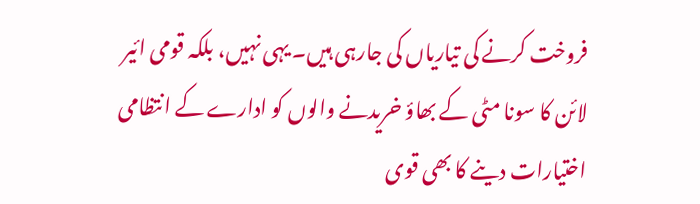فروخت کرنے کی تیاریاں کی جارہی ہیں۔ یہی نہیں، بلکہ قومی ائیر لائن کا سونا مٹی کے بھاؤ خریدنے والوں کو ادارے کے انتظامی اختیارات دینے کا بھی قوی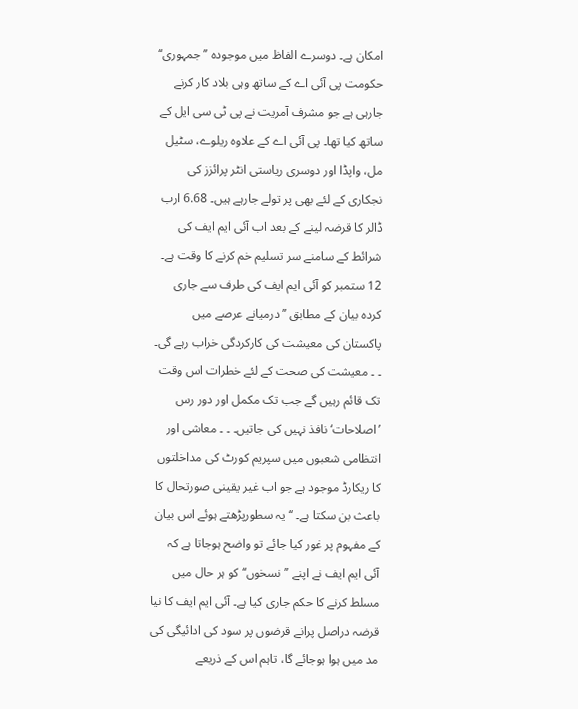امکان ہے۔ دوسرے الفاظ میں موجودہ ’’جمہوری‘‘ حکومت پی آئی اے کے ساتھ وہی بلاد کار کرنے جارہی ہے جو مشرف آمریت نے پی ٹی سی ایل کے ساتھ کیا تھا۔ پی آئی اے کے علاوہ ریلوے، سٹیل مل، واپڈا اور دوسری ریاستی انٹر پرائزز کی نجکاری کے لئے بھی پر تولے جارہے ہیں۔ 6.68 ارب ڈالر کا قرضہ لینے کے بعد اب آئی ایم ایف کی شرائط کے سامنے سر تسلیم خم کرنے کا وقت ہے۔ 12 ستمبر کو آئی ایم ایف کی طرف سے جاری کردہ بیان کے مطابق ’’درمیانے عرصے میں پاکستان کی معیشت کی کارکردگی خراب رہے گی۔ ۔ ۔ معیشت کی صحت کے لئے خطرات اس وقت تک قائم رہیں گے جب تک مکمل اور دور رس ’اصلاحات‘ نافذ نہیں کی جاتیں۔ ۔ ۔ معاشی اور انتظامی شعبوں میں سپریم کورٹ کی مداخلتوں کا ریکارڈ موجود ہے جو اب غیر یقینی صورتحال کا باعث بن سکتا ہے۔ ‘‘ یہ سطورپڑھتے ہوئے اس بیان کے مفہوم پر غور کیا جائے تو واضح ہوجاتا ہے کہ آئی ایم ایف نے اپنے ’’نسخوں‘‘ کو ہر حال میں مسلط کرنے کا حکم جاری کیا ہے۔ آئی ایم ایف کا نیا قرضہ دراصل پرانے قرضوں پر سود کی ادائیگی کی مد میں ہوا ہوجائے گا، تاہم اس کے ذریعے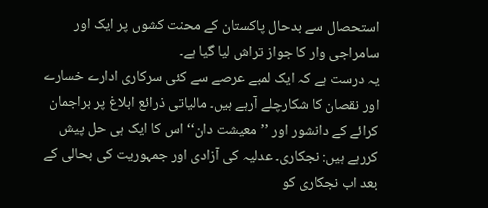استحصال سے بدحال پاکستان کے محنت کشوں پر ایک اور سامراجی وار کا جواز تراش لیا گیا ہے۔
یہ درست ہے کہ ایک لمبے عرصے سے کئی سرکاری ادارے خسارے اور نقصان کا شکارچلے آرہے ہیں۔ مالیاتی ذرائع ابلاغ پر براجمان کرائے کے دانشور اور ’’معیشت دان‘‘ اس کا ایک ہی حل پیش کررہے ہیں: نجکاری۔ عدلیہ کی آزادی اور جمہوریت کی بحالی کے بعد اب نجکاری کو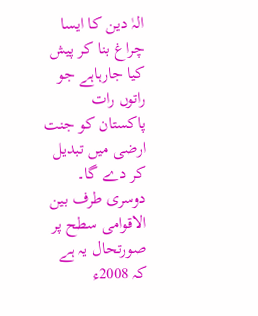الہٰ دین کا ایسا چراغ بنا کر پیش کیا جارہاہے جو راتوں رات پاکستان کو جنت ارضی میں تبدیل کر دے گا۔ دوسری طرف بین الاقوامی سطح پر صورتحال یہ ہے کہ 2008ء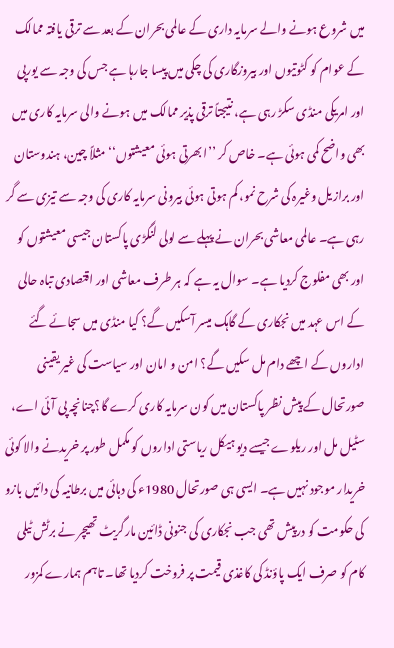میں شروع ہونے والے سرمایہ داری کے عالمی بحران کے بعد سے ترقی یافتہ ممالک کے عوام کو کٹوتیوں اور بیروزگاری کی چکی میں پیسا جارہا ہے جس کی وجہ سے یورپی اور امریکی منڈی سکڑ رہی ہے، نتیجتاً ترقی پذیر ممالک میں ہونے والی سرمایہ کاری میں بھی واضح کمی ہوئی ہے۔ خاص کر ’’ابھرتی ہوئی معیشتوں‘‘ مثلاً چین، ہندوستان اور برازیل وغیرہ کی شرح نمو، کم ہوتی ہوئی بیرونی سرمایہ کاری کی وجہ سے تیزی سے گر رہی ہے۔ عالمی معاشی بحران نے پہلے سے لولی لنگڑی پاکستان جیسی معیشتوں کو اور بھی مفلوج کردیا ہے۔ سوال یہ ہے کہ ہر طرف معاشی اور اقتصادی تباہ حالی کے اس عہد میں نجکاری کے گاہک میسر آسکیں گے؟ کیا منڈی میں سجائے گئے اداروں کے اچھے دام مل سکیں گے؟ امن و امان اور سیاست کی غیر یقینی صورتحال کے پیش نظر پاکستان میں کون سرمایہ کاری کرے گا؟چنانچہ پی آئی اے، سٹیل مل اور ریلوے جیسے دیو ہیکل ریاستی اداروں کو مکمل طور پر خریدنے والا کوئی خریدار موجود نہیں ہے۔ ایسی ہی صورتحال 1980ء کی دہائی میں برطانیہ کی دائیں بازو کی حکومت کو درپیش تھی جب نجکاری کی جنونی ڈائین مارگریٹ تھیچر نے برٹش ٹیلی کام کو صرف ایک پاؤنڈ کی کاغذی قیمت پر فروخت کردیا تھا۔ تاہم ہمارے کمزور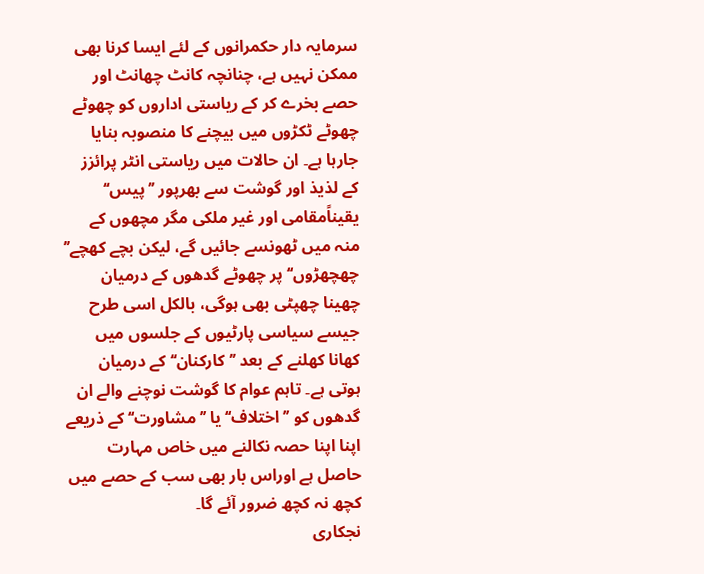سرمایہ دار حکمرانوں کے لئے ایسا کرنا بھی ممکن نہیں ہے، چنانچہ کانٹ چھانٹ اور حصے بخرے کر کے ریاستی اداروں کو چھوٹے چھوٹے ٹکڑوں میں بیچنے کا منصوبہ بنایا جارہا ہے۔ ان حالات میں ریاستی انٹر پرائزز کے لذیذ اور گوشت سے بھرپور ’’پیس‘‘ یقیناًمقامی اور غیر ملکی مگر مچھوں کے منہ میں ٹھونسے جائیں گے، لیکن بچے کھچے’’ چھچھڑوں‘‘ پر چھوٹے گدھوں کے درمیان چھینا چھپٹی بھی ہوگی، بالکل اسی طرح جیسے سیاسی پارٹیوں کے جلسوں میں کھانا کھلنے کے بعد ’’کارکنان‘‘ کے درمیان ہوتی ہے۔ تاہم عوام کا گوشت نوچنے والے ان گدھوں کو ’’اختلاف‘‘ یا ’’مشاورت‘‘ کے ذریعے اپنا اپنا حصہ نکالنے میں خاص مہارت حاصل ہے اوراس بار بھی سب کے حصے میں کچھ نہ کچھ ضرور آئے گا۔
نجکاری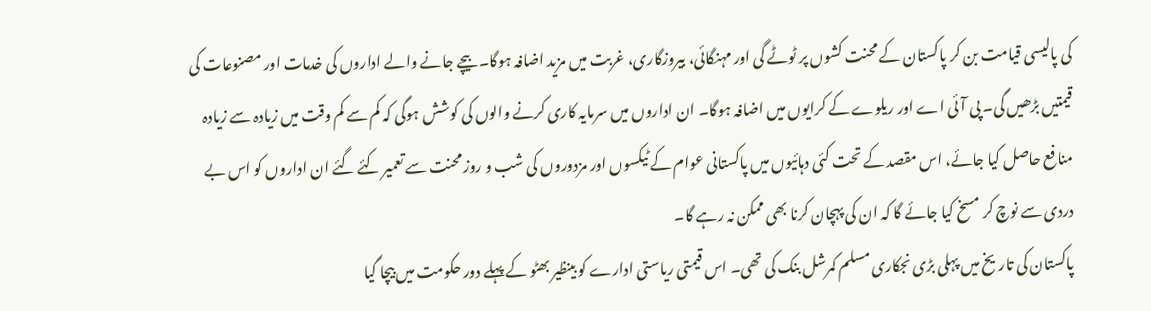کی پالیسی قیامت بن کر پاکستان کے محنت کشوں پر ٹوٹے گی اور مہنگائی، بیروزگاری، غربت میں مزید اضافہ ہوگا۔ بیچے جانے والے اداروں کی خدمات اور مصنوعات کی قیمتیں بڑھیں گی۔ پی آئی اے اور ریلوے کے کرایوں میں اضافہ ہوگا۔ ان اداروں میں سرمایہ کاری کرنے والوں کی کوشش ہوگی کہ کم سے کم وقت میں زیادہ سے زیادہ منافع حاصل کیا جائے، اس مقصد کے تحت کئی دہائیوں میں پاکستانی عوام کے ٹیکسوں اور مزدوروں کی شب و روز محنت سے تعمیر کئے گئے ان اداروں کو اس بے دردی سے نوچ کر مسخ کیا جائے گا کہ ان کی پہچان کرنا بھی ممکن نہ رہے گا۔
پاکستان کی تاریخ میں پہلی بڑی نجکاری مسلم کمرشل بنک کی تھی۔ اس قیمتی ریاستی ادارے کو بینظیر بھٹو کے پہلے دور حکومت میں بیچا گیا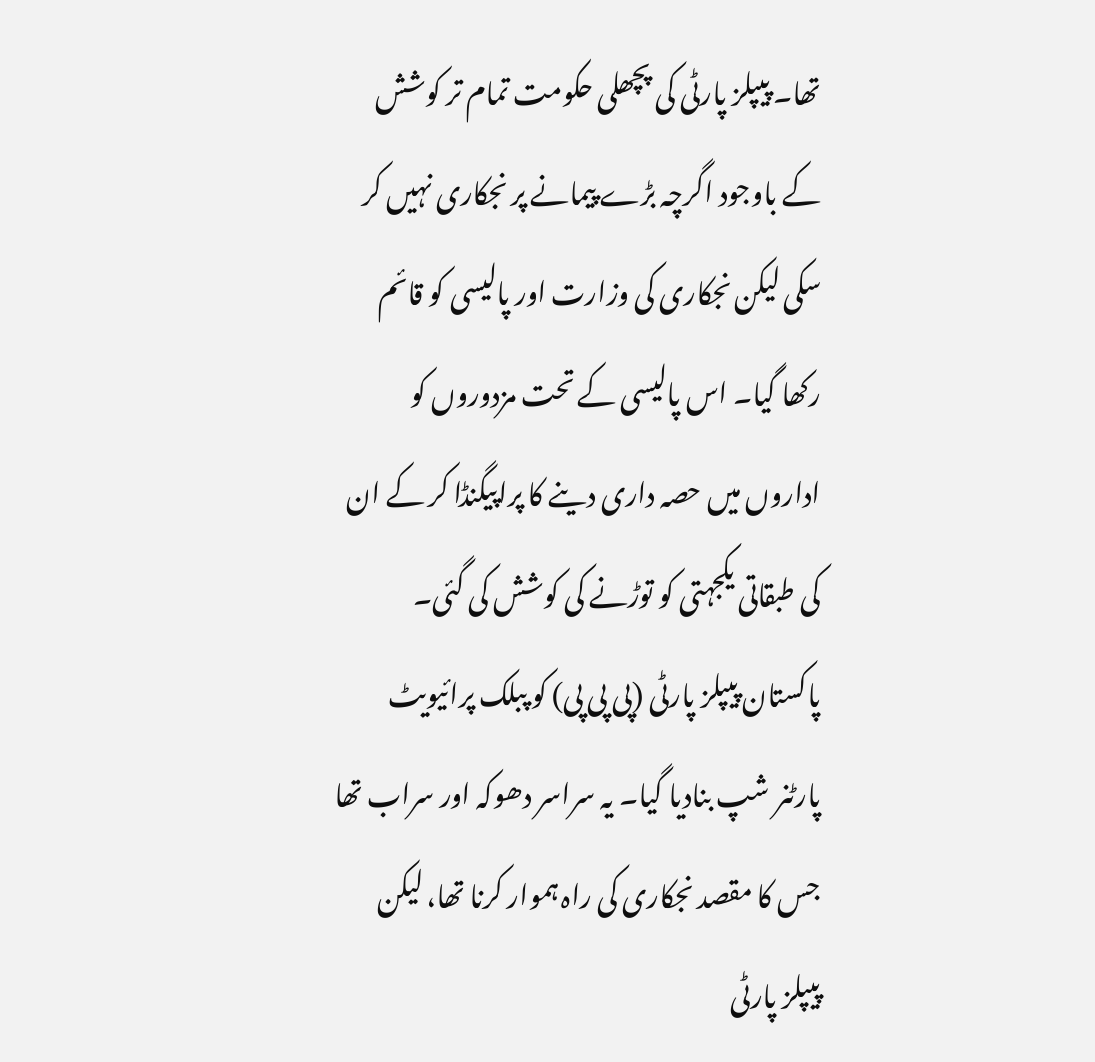تھا۔ پیپلز پارٹی کی پچھلی حکومت تمام تر کوشش کے باوجود اگرچہ بڑے پیمانے پر نجکاری نہیں کر سکی لیکن نجکاری کی وزارت اور پالیسی کو قائم رکھا گیا۔ اس پالیسی کے تحت مزدوروں کو اداروں میں حصہ داری دینے کا پراپیگنڈا کر کے ان کی طبقاتی یکجہتی کو توڑنے کی کوشش کی گئی۔ پاکستان پیپلز پارٹی (پی پی پی) کو پبلک پرائیویٹ پارٹنر شپ بنادیا گیا۔ یہ سراسر دھوکہ اور سراب تھا جس کا مقصد نجکاری کی راہ ہموار کرنا تھا، لیکن پیپلز پارٹی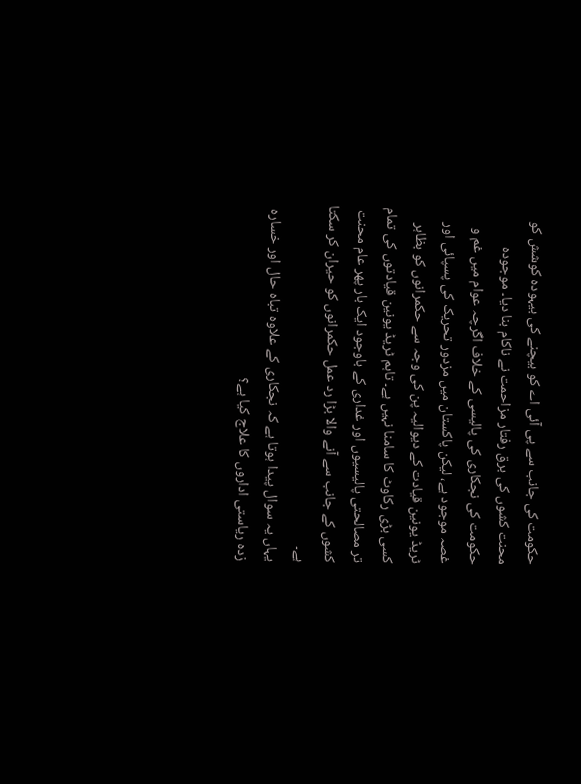حکومت کی جانب سے پی آئی اے کو بیچنے کی بیہودہ کوشش کو محنت کشوں کی برق رفتار مزاحمت نے ناکام بنا دیا۔ موجودہ حکومت کی نجکاری کی پالیسی کے خلاف اگرچہ عوام میں غم و غصہ موجود ہے، لیکن پاکستان میں مزدور تحریک کی پسپائی اور ٹریڈ یونین قیادت کے دیوالیہ پن کی وجہ سے حکمرانوں کو بظاہر کسی بڑی رکاوٹ کا سامنا نہیں ہے۔ تاہم ٹریڈ یونین قیادتوں کی تمام تر مصالحتی پالیسیوں اور غداری کے باوجود ایک بار پھر عام محنت کشوں کے جانب سے آنے والا بڑا رد عمل حکمرانوں کو حیران کر سکتا ہے۔
یہاں یہ سوال پیدا ہوتا ہے کہ نجکاری کے علاوہ تباہ حال اور خسارہ زدہ ریاستی اداروں کا علاج کیا ہے؟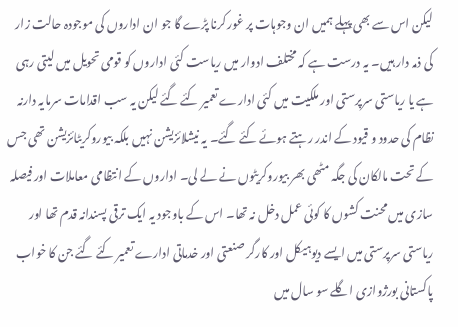لیکن اس سے بھی پہلے ہمیں ان وجوہات پر غور کرنا پڑے گا جو ان اداروں کی موجودہ حالت زار کی ذمہ دار ہیں۔ یہ درست ہے کہ مختلف ادوار میں ریاست کئی اداروں کو قومی تحویل میں لیتی رہی ہے یا ریاستی سرپرستی اور ملکیت میں کئی ادارے تعمیر کئے گئے لیکن یہ سب اقدامات سرمایہ دارنہ نظام کی حدود و قیود کے اندر رہتے ہوئے کئے گئے۔ یہ نیشلائزیشن نہیں بلکہ بیوروکریٹائزیشن تھی جس کے تحت مالکان کی جگہ مٹھی بھر بیوروکریٹوں نے لے لی۔ اداروں کے انتظامی معاملات اور فیصلہ سازی میں محنت کشوں کا کوئی عمل دخل نہ تھا۔ اس کے باوجود یہ ایک ترقی پسندانہ قدم تھا اور ریاستی سرپرستی میں ایسے دیوہیکل اور کارگر صنعتی اور خدماتی ادارے تعمیر کئے گئے جن کا خواب پاکستانی بورژوازی اگلے سو سال میں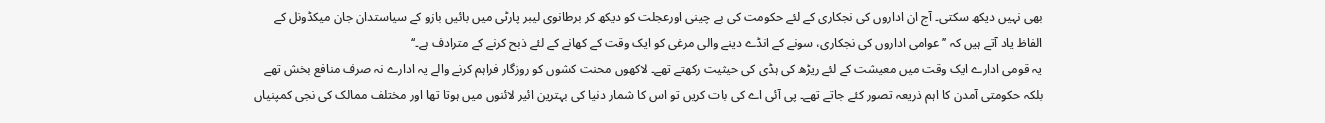بھی نہیں دیکھ سکتی۔ آج ان اداروں کی نجکاری کے لئے حکومت کی بے چینی اورعجلت کو دیکھ کر برطانوی لیبر پارٹی میں بائیں بازو کے سیاستدان جان میکڈونل کے الفاظ یاد آتے ہیں کہ ’’عوامی اداروں کی نجکاری، سونے کے انڈے دینے والی مرغی کو ایک وقت کے کھانے کے لئے ذبح کرنے کے مترادف ہے۔‘‘
یہ قومی ادارے ایک وقت میں معیشت کے لئے ریڑھ کی ہڈی کی حیثیت رکھتے تھے۔ لاکھوں محنت کشوں کو روزگار فراہم کرنے والے یہ ادارے نہ صرف منافع بخش تھے بلکہ حکومتی آمدن کا اہم ذریعہ تصور کئے جاتے تھے۔ پی آئی اے کی بات کریں تو اس کا شمار دنیا کی بہترین ائیر لائنوں میں ہوتا تھا اور مختلف ممالک کی نجی کمپنیاں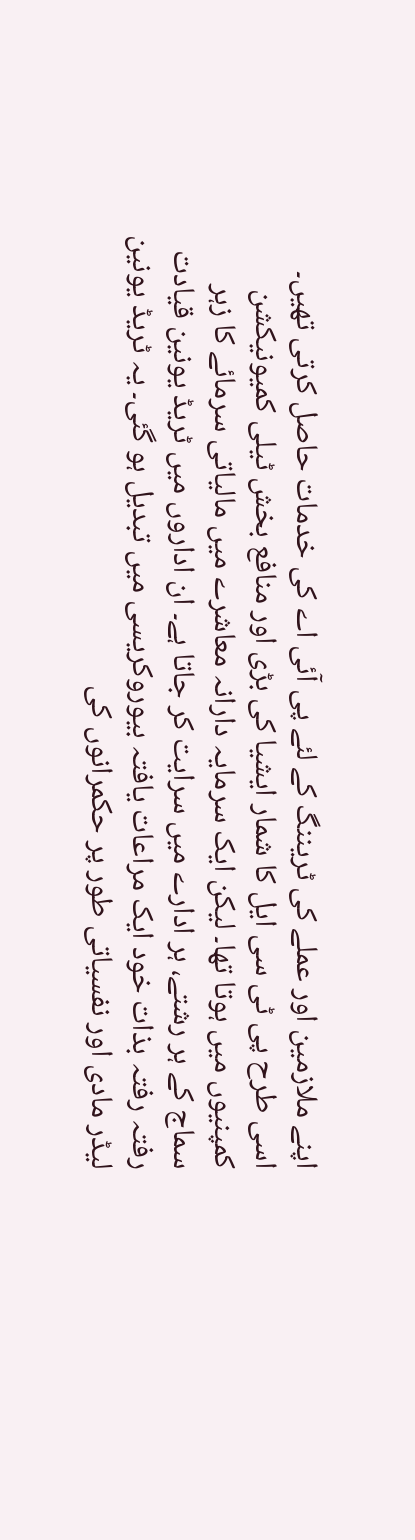اپنے ملازمین اور عملے کی ٹریننگ کے لئے پی آئی اے کی خدمات حاصل کرتی تھیں۔ اسی طرح پی ٹی سی ایل کا شمار ایشیا کی بڑی اور منافع بخش ٹیلی کمیونیکشن کمپنیوں میں ہوتا تھا۔ لیکن ایک سرمایہ دارانہ معاشرے میں مالیاتی سرمائے کا زہر سماج کے ہر رشتے، ہر ادارے میں سرایت کر جاتا ہے۔ ان اداروں میں ٹریڈ یونین قیادت رفتہ رفتہ بذات خود ایک مراعات یافتہ بیوروکریسی میں تبدیل ہو گئی۔ یہ ٹریڈ یونین لیڈر مادی اور نفسیاتی طور پر حکمرانوں کی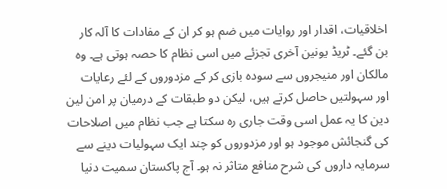اخلاقیات، اقدار اور روایات میں ضم ہو کر ان کے مفادات کا آلہ کار بن گئے۔ ٹریڈ یونین آخری تجزئے میں اسی نظام کا حصہ ہوتی ہے۔ وہ مالکان اور منیجروں سے سودہ بازی کر کے مزدوروں کے لئے رعایات اور سہولتیں حاصل کرتے ہیں، لیکن دو طبقات کے درمیان پر امن لین دین کا یہ عمل اسی وقت جاری رہ سکتا ہے جب نظام میں اصلاحات کی گنجائش موجود ہو اور مزدوروں کو چند ایک سہولیات دینے سے سرمایہ داروں کی شرح منافع متاثر نہ ہو۔ آج پاکستان سمیت دنیا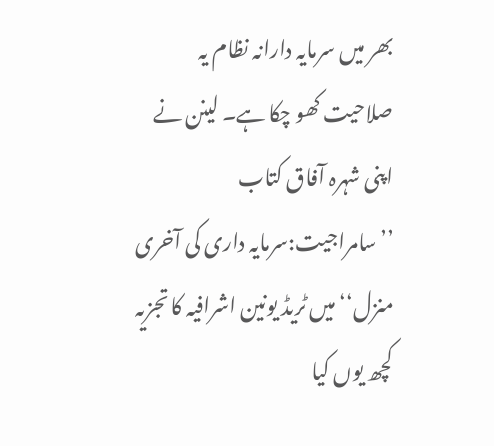بھر میں سرمایہ دارانہ نظام یہ صلاحیت کھو چکا ہے۔ لینن نے اپنی شہرہ آفاق کتاب ’’سامراجیت:سرمایہ داری کی آخری منزل‘‘ میں ٹریڈ یونین اشرافیہ کا تجزیہ کچھ یوں کیا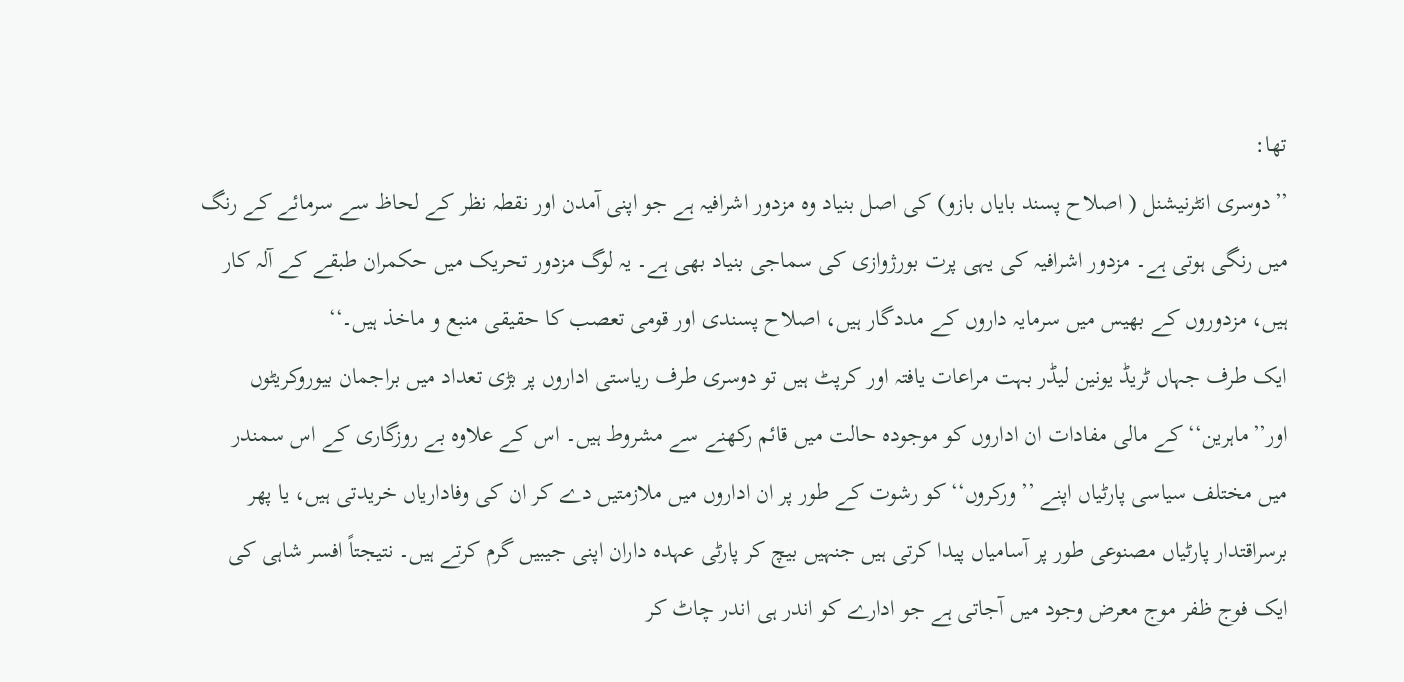تھا:
’’دوسری انٹرنیشنل ( اصلاح پسند بایاں بازو) کی اصل بنیاد وہ مزدور اشرافیہ ہے جو اپنی آمدن اور نقطہ نظر کے لحاظ سے سرمائے کے رنگ میں رنگی ہوتی ہے۔ مزدور اشرافیہ کی یہی پرت بورژوازی کی سماجی بنیاد بھی ہے۔ یہ لوگ مزدور تحریک میں حکمران طبقے کے آلہ کار ہیں، مزدوروں کے بھیس میں سرمایہ داروں کے مددگار ہیں، اصلاح پسندی اور قومی تعصب کا حقیقی منبع و ماخذ ہیں۔‘‘
ایک طرف جہاں ٹریڈ یونین لیڈر بہت مراعات یافتہ اور کرپٹ ہیں تو دوسری طرف ریاستی اداروں پر بڑی تعداد میں براجمان بیوروکریٹوں اور’’ماہرین‘‘ کے مالی مفادات ان اداروں کو موجودہ حالت میں قائم رکھنے سے مشروط ہیں۔ اس کے علاوہ بے روزگاری کے اس سمندر میں مختلف سیاسی پارٹیاں اپنے ’’ورکروں‘‘ کو رشوت کے طور پر ان اداروں میں ملازمتیں دے کر ان کی وفاداریاں خریدتی ہیں، یا پھر برسراقتدار پارٹیاں مصنوعی طور پر آسامیاں پیدا کرتی ہیں جنہیں بیچ کر پارٹی عہدہ داران اپنی جیبیں گرم کرتے ہیں۔ نتیجتاً افسر شاہی کی ایک فوج ظفر موج معرض وجود میں آجاتی ہے جو ادارے کو اندر ہی اندر چاٹ کر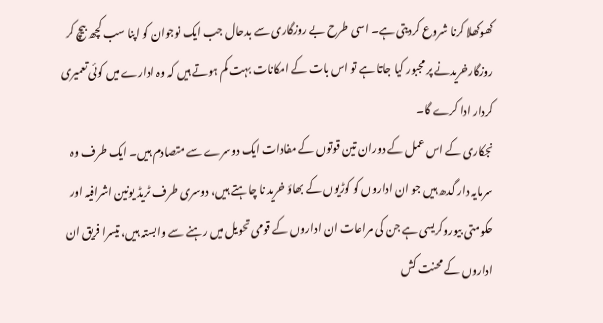کھوکھلا کرنا شروع کردیتی ہے۔ اسی طرح بے روزگاری سے بدحال جب ایک نوجوان کو اپنا سب کچھ بیچ کر روزگارخریدنے پر مجبور کیا جاتا ہے تو اس بات کے امکانات بہت کم ہوتے ہیں کہ وہ ادارے میں کوئی تعمیری کردار ادا کرے گا۔
نجکاری کے اس عمل کے دوران تین قوتوں کے مفادات ایک دوسرے سے متصادم ہیں۔ ایک طرف وہ سرمایہ دار گدھ ہیں جو ان اداروں کو کوڑیوں کے بھاؤ خرید نا چاہتے ہیں، دوسری طرف ٹریڈ یونین اشرافیہ اور حکومتی بیوروکریسی ہے جن کی مراعات ان اداروں کے قومی تحویل میں رہنے سے وابستہ ہیں، تیسرا فریق ان اداروں کے محنت کش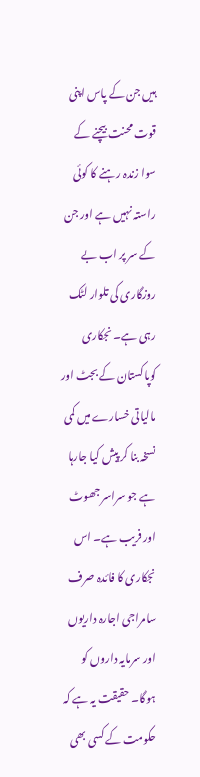ہیں جن کے پاس اپنی قوت محنت بیچنے کے سوا زندہ رہنے کا کوئی راستہ نہیں ہے اور جن کے سر پر اب بے روزگاری کی تلوار لٹک رہی ہے۔ نجکاری کوپاکستان کے بجٹ اور مالیاتی خسارے میں کمی نسخہ بنا کر پیش کیا جارہا ہے جو سراسر جھوٹ اور فریب ہے۔ اس نجکاری کا فائدہ صرف سامراجی اجارہ داریوں اور سرمایہ داروں کو ہوگا۔ حقیقت یہ ہے کہ حکومت کے کسی بھی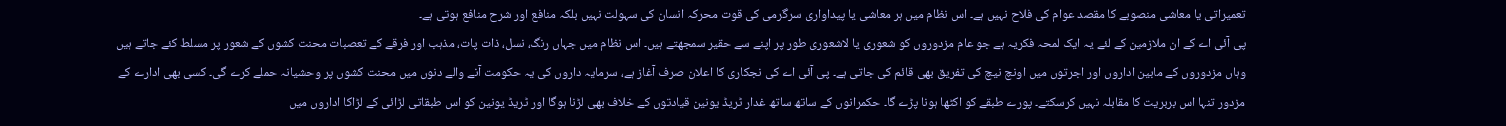تعمیراتی یا معاشی منصوبے کا مقصد عوام کی فلاح نہیں ہے۔ اس نظام میں ہر معاشی یا پیداواری سرگرمی کی قوت محرکہ انسان کی سہولت نہیں بلکہ منافع اور شرح منافع ہوتی ہے۔
پی آئی اے کے ان ملازمین کے لئے یہ ایک لمحہ فکریہ ہے جو عام مزدوروں کو شعوری یا لاشعوری طور پر اپنے سے حقیر سمجھتے ہیں۔ اس نظام میں جہاں رنگ، نسل، ذات پات، مذہب اور فرقے کے تعصبات محنت کشوں کے شعور پر مسلط کئے جاتے ہیں وہاں مزدوروں کے مابین اداروں اور اجرتوں میں اونچ نیچ کی تفریق بھی قائم کی جاتی ہے۔ پی آئی اے کی نجکاری کا اعلان صرف آغاز ہے، سرمایہ داروں کی یہ حکومت آنے والے دنوں میں محنت کشوں پر وحشیانہ حملے کرے گی۔ کسی بھی ادارے کے مزدور تنہا اس بربریت کا مقابلہ نہیں کرسکتے۔ پورے طبقے کو اکٹھا ہونا پڑے گا۔ حکمرانوں کے ساتھ ساتھ غدار ٹریڈ یونین قیادتوں کے خلاف بھی لڑنا ہوگا اور ٹریڈ یونین کو اس طبقاتی لڑائی کے لڑاکا اداروں میں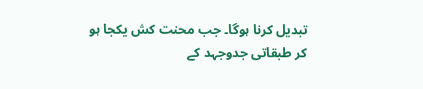تبدیل کرنا ہوگا۔ جب محنت کش یکجا ہو کر طبقاتی جدوجہد کے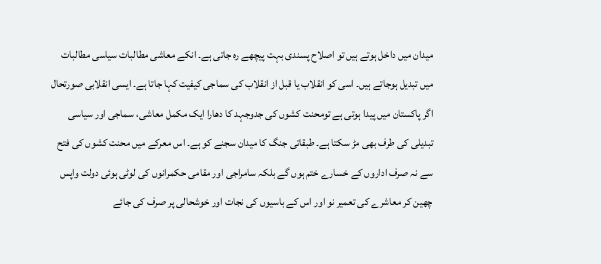میدان میں داخل ہوتے ہیں تو اصلاح پسندی بہت پیچھے رہ جاتی ہے۔ انکے معاشی مطالبات سیاسی مطالبات میں تبدیل ہوجاتے ہیں۔ اسی کو انقلاب یا قبل از انقلاب کی سماجی کیفیت کہا جاتا ہے۔ ایسی انقلابی صورتحال اگر پاکستان میں پیدا ہوتی ہے تومحنت کشوں کی جدوجہد کا دھارا ایک مکمل معاشی، سماجی اور سیاسی تبدیلی کی طرف بھی مڑ سکتا ہے۔ طبقاتی جنگ کا میدان سجنے کو ہے۔ اس معرکے میں محنت کشوں کی فتح سے نہ صرف اداروں کے خسارے ختم ہوں گے بلکہ سامراجی اور مقامی حکمرانوں کی لوٹی ہوئی دولت واپس چھین کر معاشرے کی تعمیر نو اور اس کے باسیوں کی نجات اور خوشحالی پر صرف کی جائے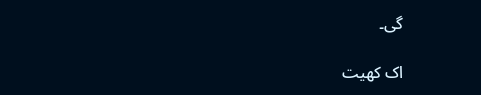گی۔

اک کھیت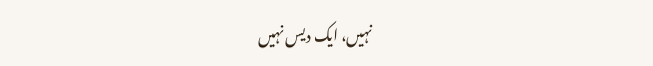نہیں، ایک دیس نہیں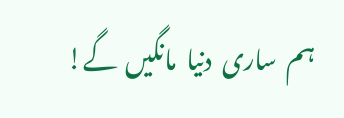ہم  ساری  دنیا  مانگیں  گے!